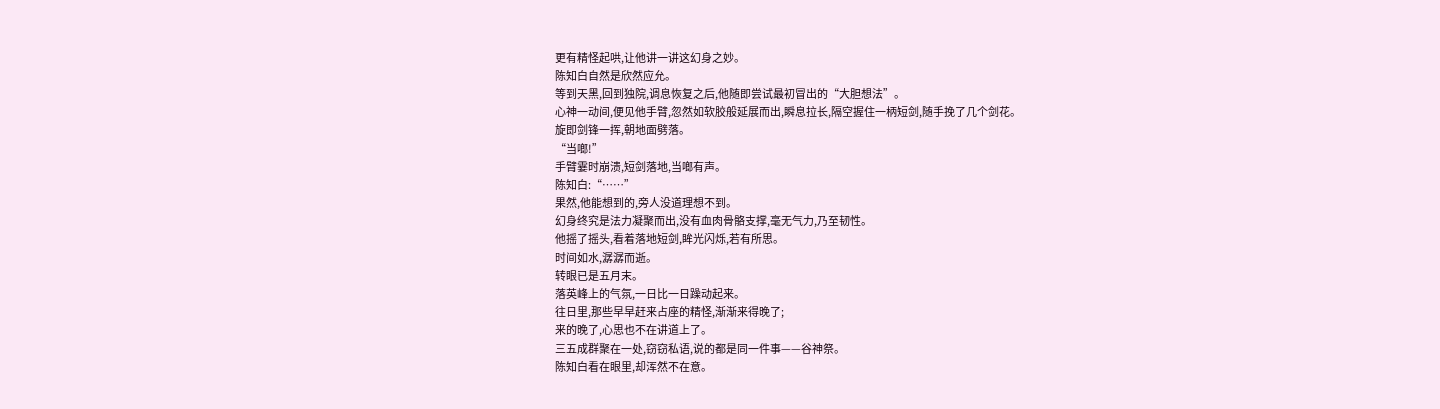更有精怪起哄,让他讲一讲这幻身之妙。
陈知白自然是欣然应允。
等到天黑,回到独院,调息恢复之后,他随即尝试最初冒出的“大胆想法”。
心神一动间,便见他手臂,忽然如软胶般延展而出,瞬息拉长,隔空握住一柄短剑,随手挽了几个剑花。
旋即剑锋一挥,朝地面劈落。
“当啷!”
手臂霎时崩溃,短剑落地,当啷有声。
陈知白:“……”
果然,他能想到的,旁人没道理想不到。
幻身终究是法力凝聚而出,没有血肉骨骼支撑,毫无气力,乃至韧性。
他摇了摇头,看着落地短剑,眸光闪烁,若有所思。
时间如水,潺潺而逝。
转眼已是五月末。
落英峰上的气氛,一日比一日躁动起来。
往日里,那些早早赶来占座的精怪,渐渐来得晚了;
来的晚了,心思也不在讲道上了。
三五成群聚在一处,窃窃私语,说的都是同一件事——谷神祭。
陈知白看在眼里,却浑然不在意。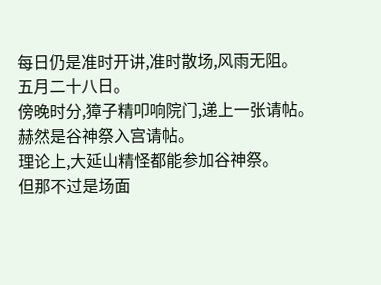每日仍是准时开讲,准时散场,风雨无阻。
五月二十八日。
傍晚时分,獐子精叩响院门,递上一张请帖。
赫然是谷神祭入宫请帖。
理论上,大延山精怪都能参加谷神祭。
但那不过是场面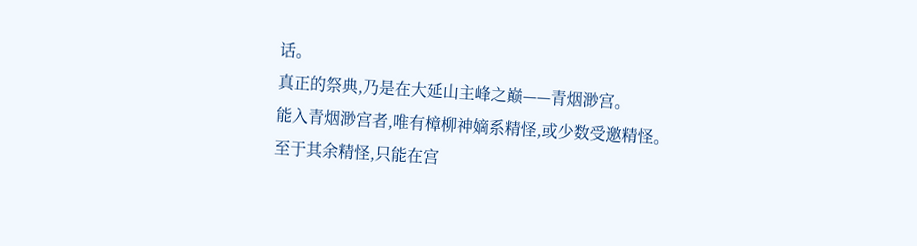话。
真正的祭典,乃是在大延山主峰之巅——青烟渺宫。
能入青烟渺宫者,唯有樟柳神嫡系精怪,或少数受邀精怪。
至于其余精怪,只能在宫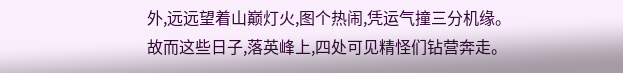外,远远望着山巅灯火,图个热闹,凭运气撞三分机缘。
故而这些日子,落英峰上,四处可见精怪们钻营奔走。